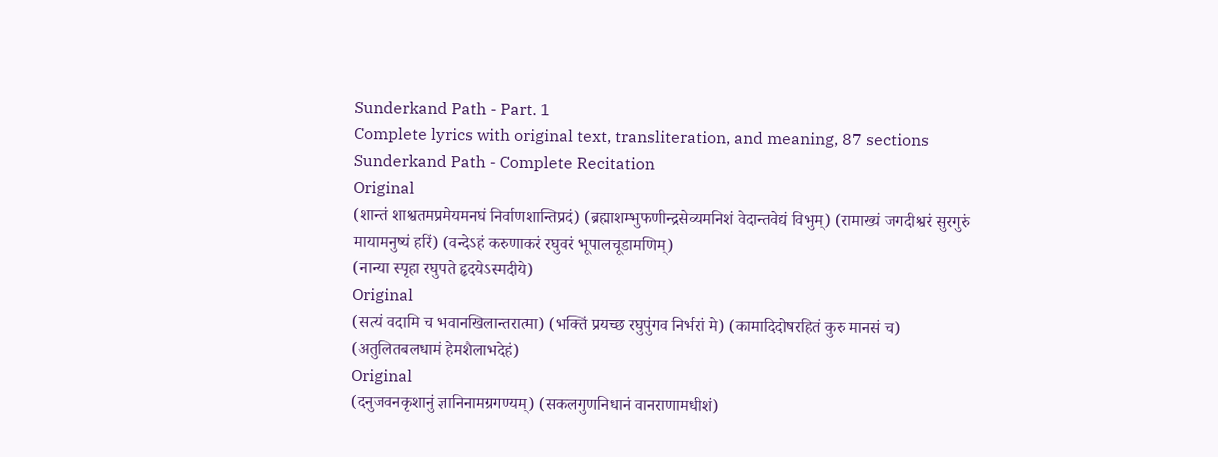Sunderkand Path - Part. 1
Complete lyrics with original text, transliteration, and meaning, 87 sections
Sunderkand Path - Complete Recitation
Original
(शान्तं शाश्वतमप्रमेयमनघं निर्वाणशान्तिप्रदं) (ब्रह्माशम्भुफणीन्द्रसेव्यमनिशं वेदान्तवेद्यं विभुम्) (रामाख्यं जगदीश्वरं सुरगुरुं मायामनुष्यं हरिं) (वन्देऽहं करुणाकरं रघुवरं भूपालचूडामणिम्)
(नान्या स्पृहा रघुपते हृदयेऽस्मदीये)
Original
(सत्यं वदामि च भवानखिलान्तरात्मा) (भक्तिं प्रयच्छ रघुपुंगव निर्भरां मे) (कामादिदोषरहितं कुरु मानसं च)
(अतुलितबलधामं हेमशैलाभदेहं)
Original
(दनुजवनकृशानुं ज्ञानिनामग्रगण्यम्) (सकलगुणनिधानं वानराणामधीशं)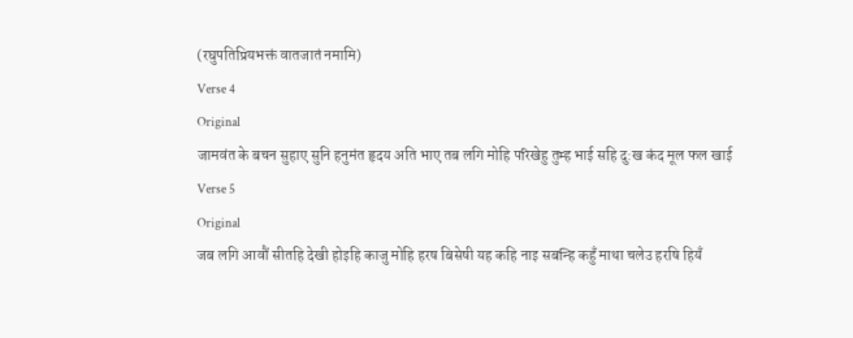(रघुपतिप्रियभक्तं वातजातं नमामि)
Verse 4
Original
जामवंत के बचन सुहाए सुनि हनुमंत हृदय अति भाए तब लगि मोहि परिखेहु तुम्ह भाई सहि दु:ख कंद मूल फल खाई
Verse 5
Original
जब लगि आवौं सीतहि देखी होइहि काजु मोहि हरष बिसेषी यह कहि नाइ सबन्हि कहुँ माथा चलेउ हरषि हियँ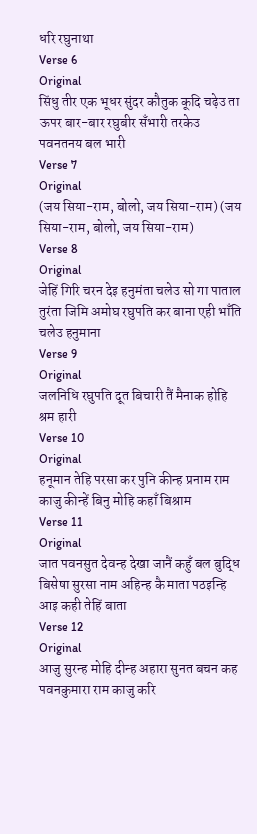धरि रघुनाथा
Verse 6
Original
सिंधु तीर एक भूधर सुंदर कौतुक कूदि चढ़ेउ ता ऊपर बार-बार रघुबीर सँभारी तरकेउ पवनतनय बल भारी
Verse 7
Original
(जय सिया-राम, बोलो, जय सिया-राम) (जय सिया-राम, बोलो, जय सिया-राम)
Verse 8
Original
जेहिं गिरि चरन देइ हनुमंता चलेउ सो गा पाताल तुरंता जिमि अमोघ रघुपति कर बाना एही भाँति चलेउ हनुमाना
Verse 9
Original
जलनिधि रघुपति दूत बिचारी तैं मैनाक होहि श्रम हारी
Verse 10
Original
हनूमान तेहि परसा कर पुनि कीन्ह प्रनाम राम काजु कीन्हें बिनु मोहि कहाँ बिश्राम
Verse 11
Original
जात पवनसुत देवन्ह देखा जानैं कहुँ बल बुद्धि बिसेषा सुरसा नाम अहिन्ह कै माता पठइन्हि आइ कही तेहिं बाता
Verse 12
Original
आजु सुरन्ह मोहि दीन्ह अहारा सुनत बचन कह पवनकुमारा राम काजु करि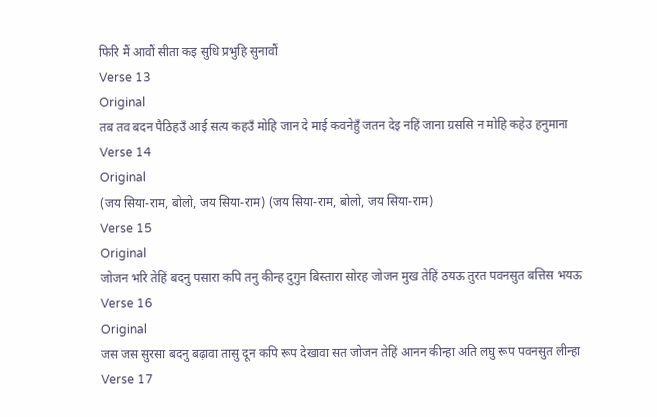फिरि मैं आवौं सीता कइ सुधि प्रभुहि सुनावौं
Verse 13
Original
तब तव बदन पैठिहउँ आई सत्य कहउँ मोहि जान दे माई कवनेहुँ जतन देइ नहिं जाना ग्रससि न मोहि कहेउ हनुमाना
Verse 14
Original
(जय सिया-राम, बोलो, जय सिया-राम) (जय सिया-राम, बोलो, जय सिया-राम)
Verse 15
Original
जोजन भरि तेहिं बदनु पसारा कपि तनु कीन्ह दुगुन बिस्तारा सोरह जोजन मुख तेहिं ठयऊ तुरत पवनसुत बत्तिस भयऊ
Verse 16
Original
जस जस सुरसा बदनु बढ़ावा तासु दून कपि रूप देखावा सत जोजन तेहिं आनन कीन्हा अति लघु रूप पवनसुत लीन्हा
Verse 17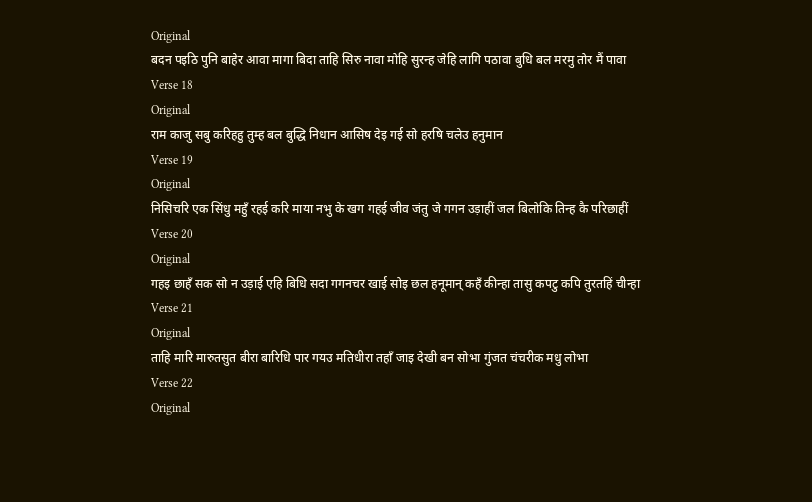Original
बदन पइठि पुनि बाहेर आवा मागा बिदा ताहि सिरु नावा मोहि सुरन्ह जेहि लागि पठावा बुधि बल मरमु तोर मैं पावा
Verse 18
Original
राम काजु सबु करिहहु तुम्ह बल बुद्धि निधान आसिष देइ गई सो हरषि चलेउ हनुमान
Verse 19
Original
निसिचरि एक सिंधु महुँ रहई करि माया नभु के खग गहई जीव जंतु जे गगन उड़ाहीं जल बिलोकि तिन्ह कै परिछाहीं
Verse 20
Original
गहइ छाहँ सक सो न उड़ाई एहि बिधि सदा गगनचर खाई सोइ छल हनूमान् कहँ कीन्हा तासु कपटु कपि तुरतहिं चीन्हा
Verse 21
Original
ताहि मारि मारुतसुत बीरा बारिधि पार गयउ मतिधीरा तहाँ जाइ देखी बन सोभा गुंजत चंचरीक मधु लोभा
Verse 22
Original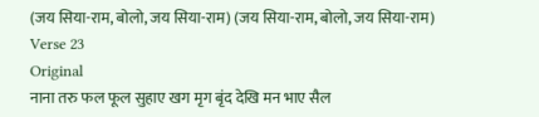(जय सिया-राम, बोलो, जय सिया-राम) (जय सिया-राम, बोलो, जय सिया-राम)
Verse 23
Original
नाना तरु फल फूल सुहाए खग मृग बृंद देखि मन भाए सैल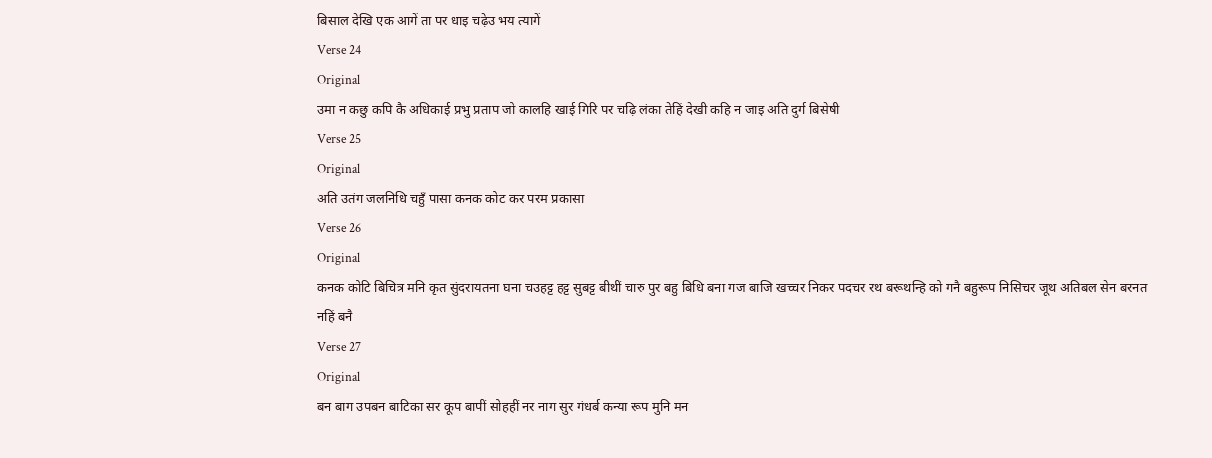बिसाल देखि एक आगें ता पर धाइ चढ़ेउ भय त्यागें
Verse 24
Original
उमा न कछु कपि कै अधिकाई प्रभु प्रताप जो कालहि खाई गिरि पर चढ़ि लंका तेहिं देखी कहि न जाइ अति दुर्ग बिसेषी
Verse 25
Original
अति उतंग जलनिधि चहुँ पासा कनक कोट कर परम प्रकासा
Verse 26
Original
कनक कोटि बिचित्र मनि कृत सुंदरायतना घना चउहट्ट हट्ट सुबट्ट बीथीं चारु पुर बहु बिधि बना गज बाजि खच्चर निकर पदचर रथ बरूथन्हि को गनै बहुरूप निसिचर जूथ अतिबल सेन बरनत नहिं बनै
Verse 27
Original
बन बाग उपबन बाटिका सर कूप बापीं सोहहीं नर नाग सुर गंधर्ब कन्या रूप मुनि मन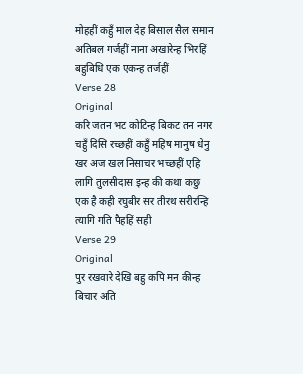मोहहीं कहुँ माल देह बिसाल सैल समान अतिबल गर्जहीं नाना अखारेन्ह भिरहिं बहुबिधि एक एकन्ह तर्जहीं
Verse 28
Original
करि जतन भट कोटिन्ह बिकट तन नगर चहुँ दिसि रच्छहीं कहुँ महिष मानुष धेनु खर अज खल निसाचर भच्छहीं एहि लागि तुलसीदास इन्ह की कथा कछु एक है कही रघुबीर सर तीरथ सरीरन्हि त्यागि गति पैहहिं सही
Verse 29
Original
पुर रखवारे देखि बहु कपि मन कीन्ह बिचार अति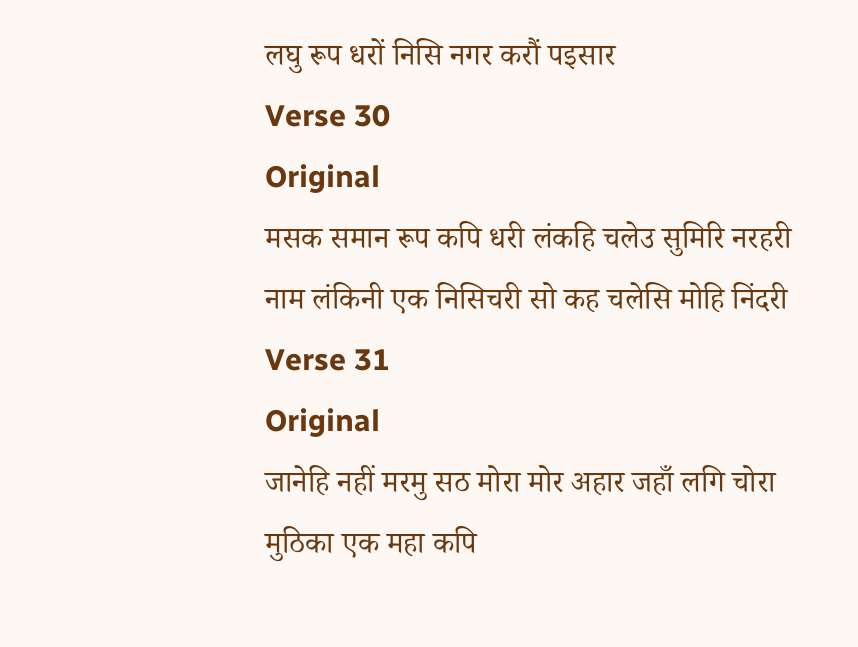लघु रूप धरों निसि नगर करौं पइसार
Verse 30
Original
मसक समान रूप कपि धरी लंकहि चलेउ सुमिरि नरहरी नाम लंकिनी एक निसिचरी सो कह चलेसि मोहि निंदरी
Verse 31
Original
जानेहि नहीं मरमु सठ मोरा मोर अहार जहाँ लगि चोरा मुठिका एक महा कपि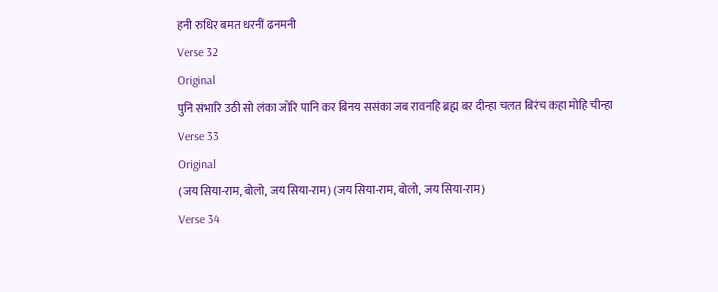हनी रुधिर बमत धरनीं ढनमनी
Verse 32
Original
पुनि संभारि उठी सो लंका जोरि पानि कर बिनय ससंका जब रावनहि ब्रह्म बर दीन्हा चलत बिरंच कहा मोहि चीन्हा
Verse 33
Original
(जय सिया-राम, बोलो, जय सिया-राम) (जय सिया-राम, बोलो, जय सिया-राम)
Verse 34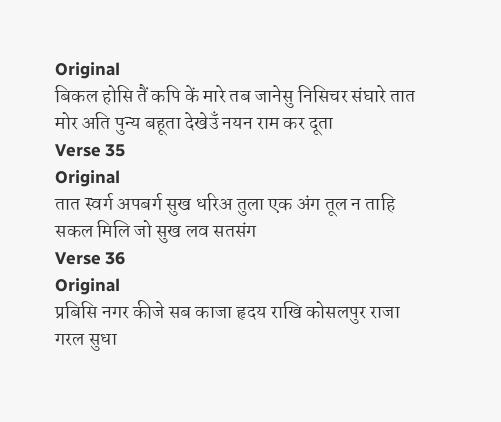Original
बिकल होसि तैं कपि कें मारे तब जानेसु निसिचर संघारे तात मोर अति पुन्य बहूता देखेउँ नयन राम कर दूता
Verse 35
Original
तात स्वर्ग अपबर्ग सुख धरिअ तुला एक अंग तूल न ताहि सकल मिलि जो सुख लव सतसंग
Verse 36
Original
प्रबिसि नगर कीजे सब काजा हृदय राखि कोसलपुर राजा गरल सुधा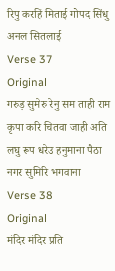रिपु करहिं मिताई गोपद सिंधु अनल सितलाई
Verse 37
Original
गरुड़ सुमेरु रेनु सम ताही राम कृपा करि चितवा जाही अति लघु रूप धरेउ हनुमाना पैठा नगर सुमिरि भगवाना
Verse 38
Original
मंदिर मंदिर प्रति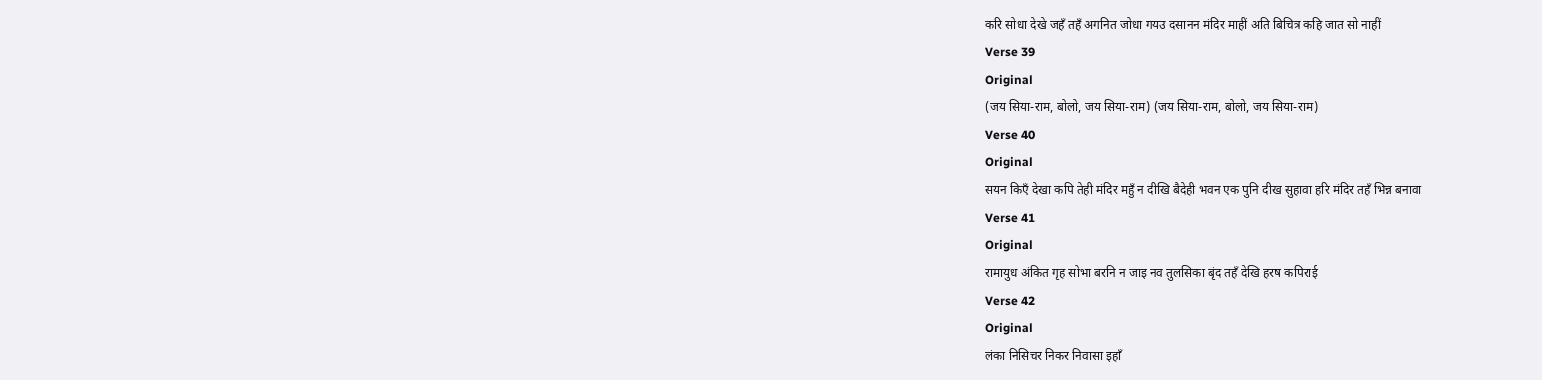करि सोधा देखे जहँ तहँ अगनित जोधा गयउ दसानन मंदिर माहीं अति बिचित्र कहि जात सो नाहीं
Verse 39
Original
(जय सिया-राम, बोलो, जय सिया-राम) (जय सिया-राम, बोलो, जय सिया-राम)
Verse 40
Original
सयन किएँ देखा कपि तेही मंदिर महुँ न दीखि बैदेही भवन एक पुनि दीख सुहावा हरि मंदिर तहँ भिन्न बनावा
Verse 41
Original
रामायुध अंकित गृह सोभा बरनि न जाइ नव तुलसिका बृंद तहँ देखि हरष कपिराई
Verse 42
Original
लंका निसिचर निकर निवासा इहाँ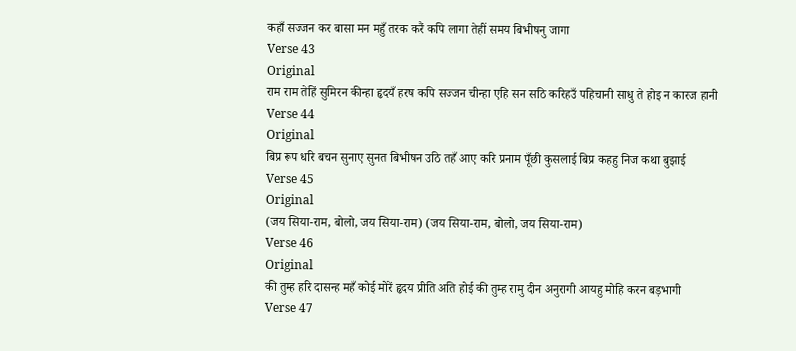कहाँ सज्जन कर बासा मन महुँ तरक करैं कपि लागा तेहीं समय बिभीषनु जागा
Verse 43
Original
राम राम तेहिं सुमिरन कीन्हा हृदयँ हरष कपि सज्जन चीन्हा एहि सन सठि करिहउँ पहिचानी साधु ते होइ न कारज हानी
Verse 44
Original
बिप्र रूप धरि बचन सुनाए सुनत बिभीषन उठि तहँ आए करि प्रनाम पूँछी कुसलाई बिप्र कहहु निज कथा बुझाई
Verse 45
Original
(जय सिया-राम, बोलो, जय सिया-राम) (जय सिया-राम, बोलो, जय सिया-राम)
Verse 46
Original
की तुम्ह हरि दासन्ह महँ कोई मोरें हृदय प्रीति अति होई की तुम्ह रामु दीन अनुरागी आयहु मोहि करन बड़भागी
Verse 47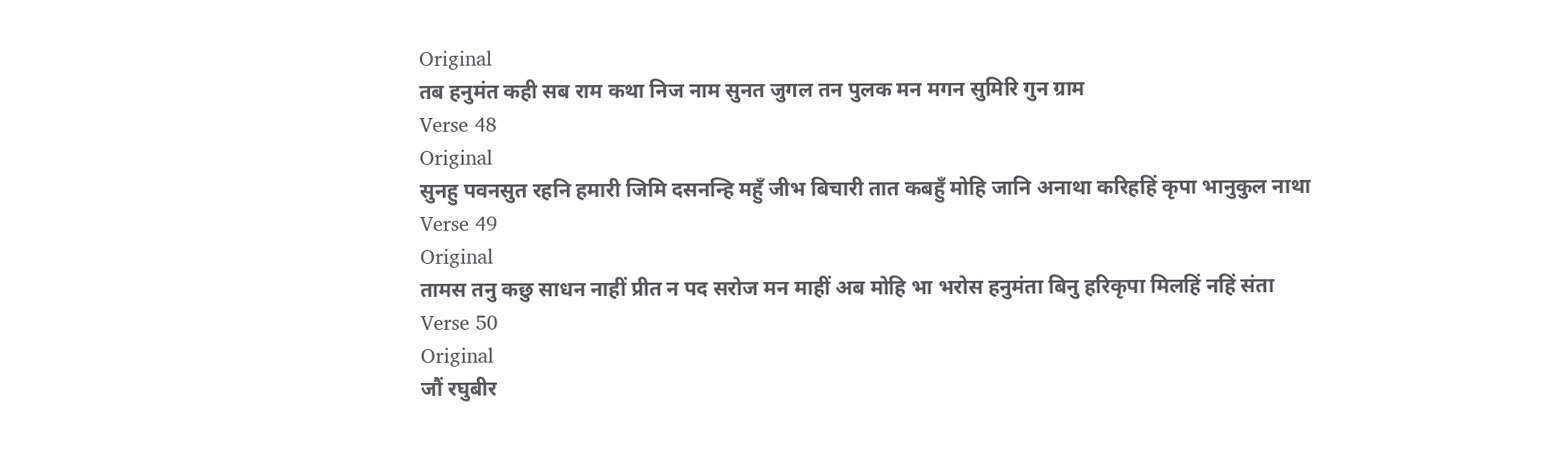Original
तब हनुमंत कही सब राम कथा निज नाम सुनत जुगल तन पुलक मन मगन सुमिरि गुन ग्राम
Verse 48
Original
सुनहु पवनसुत रहनि हमारी जिमि दसनन्हि महुँ जीभ बिचारी तात कबहुँ मोहि जानि अनाथा करिहहिं कृपा भानुकुल नाथा
Verse 49
Original
तामस तनु कछु साधन नाहीं प्रीत न पद सरोज मन माहीं अब मोहि भा भरोस हनुमंता बिनु हरिकृपा मिलहिं नहिं संता
Verse 50
Original
जौं रघुबीर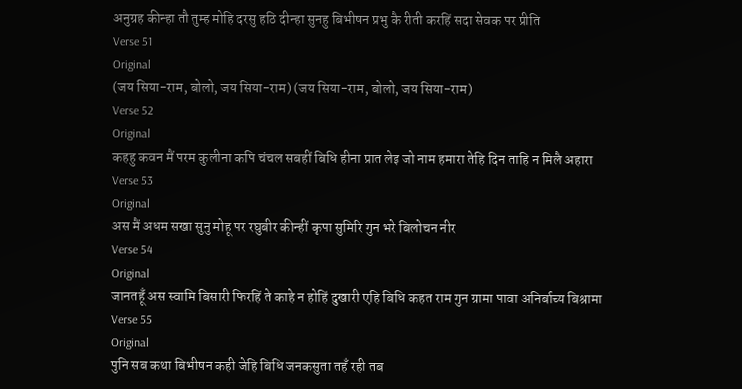अनुग्रह कीन्हा तौ तुम्ह मोहि दरसु हठि दीन्हा सुनहु बिभीषन प्रभु कै रीती करहिं सदा सेवक पर प्रीति
Verse 51
Original
(जय सिया-राम, बोलो, जय सिया-राम) (जय सिया-राम, बोलो, जय सिया-राम)
Verse 52
Original
कहहु कवन मैं परम कुलीना कपि चंचल सबहीं बिधि हीना प्रात लेइ जो नाम हमारा तेहि दिन ताहि न मिलै अहारा
Verse 53
Original
अस मैं अधम सखा सुनु मोहू पर रघुबीर कीन्हीं कृपा सुमिरि गुन भरे बिलोचन नीर
Verse 54
Original
जानतहूँ अस स्वामि बिसारी फिरहिं ते काहे न होहिं दुखारी एहि बिधि कहत राम गुन ग्रामा पावा अनिर्बाच्य बिश्रामा
Verse 55
Original
पुनि सब कथा बिभीषन कही जेहि बिधि जनकसुता तहँ रही तब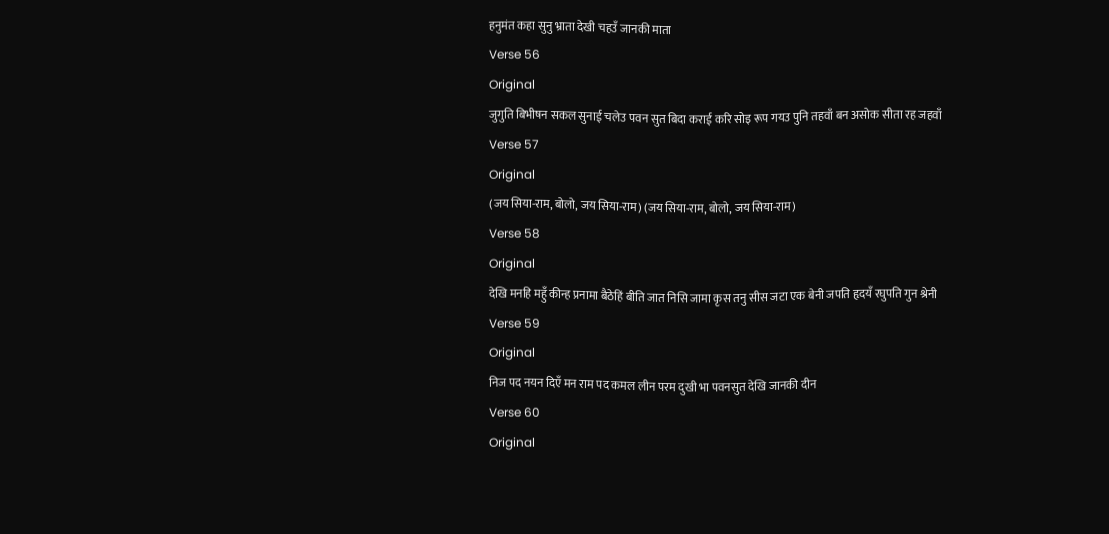हनुमंत कहा सुनु भ्राता देखी चहउँ जानकी माता
Verse 56
Original
जुगुति बिभीषन सकल सुनाई चलेउ पवन सुत बिदा कराई करि सोइ रूप गयउ पुनि तहवाँ बन असोक सीता रह जहवाँ
Verse 57
Original
(जय सिया-राम, बोलो, जय सिया-राम) (जय सिया-राम, बोलो, जय सिया-राम)
Verse 58
Original
देखि मनहि महुँ कीन्ह प्रनामा बैठेहिं बीति जात निसि जामा कृस तनु सीस जटा एक बेनी जपति हृदयँ रघुपति गुन श्रेनी
Verse 59
Original
निज पद नयन दिएँ मन राम पद कमल लीन परम दुखी भा पवनसुत देखि जानकी दीन
Verse 60
Original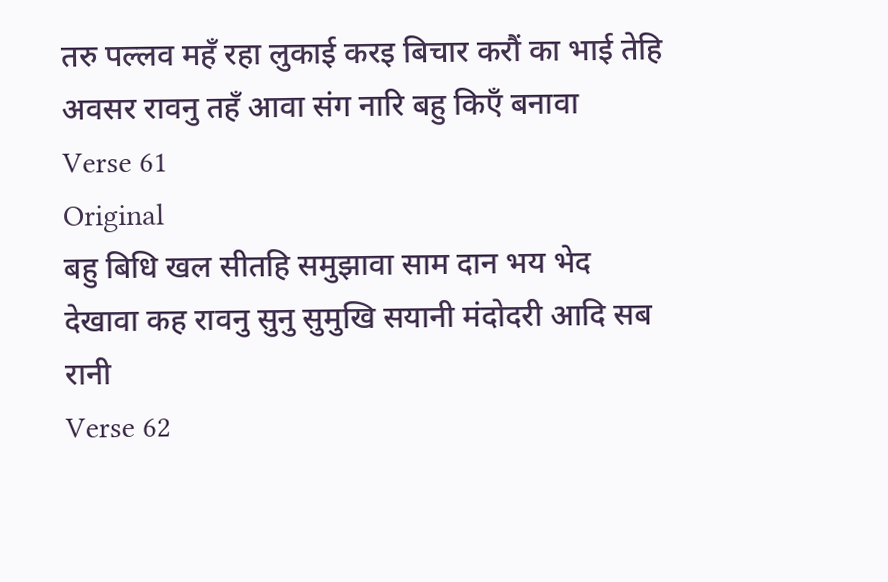तरु पल्लव महँ रहा लुकाई करइ बिचार करौं का भाई तेहि अवसर रावनु तहँ आवा संग नारि बहु किएँ बनावा
Verse 61
Original
बहु बिधि खल सीतहि समुझावा साम दान भय भेद देखावा कह रावनु सुनु सुमुखि सयानी मंदोदरी आदि सब रानी
Verse 62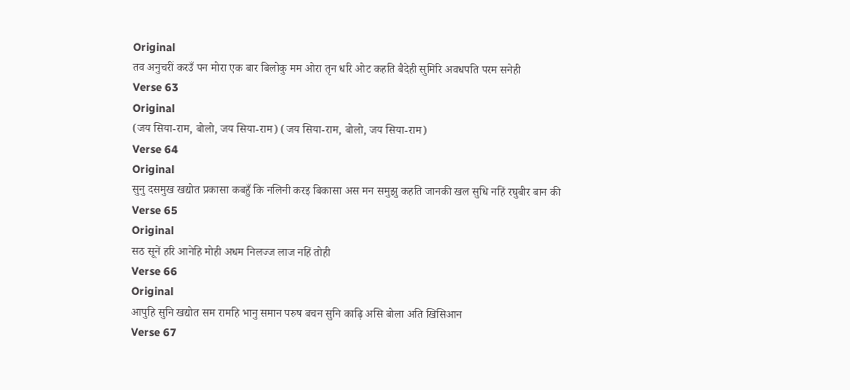Original
तव अनुचरीं करउँ पन मोरा एक बार बिलोकु मम ओरा तृन धरि ओट कहति बैदेही सुमिरि अवधपति परम सनेही
Verse 63
Original
(जय सिया-राम, बोलो, जय सिया-राम) (जय सिया-राम, बोलो, जय सिया-राम)
Verse 64
Original
सुनु दसमुख खद्योत प्रकासा कबहुँ कि नलिनी करइ बिकासा अस मन समुझु कहति जानकी खल सुधि नहिं रघुबीर बान की
Verse 65
Original
सठ सूनें हरि आनेहि मोही अधम निलज्ज लाज नहिं तोही
Verse 66
Original
आपुहि सुनि खद्योत सम रामहि भानु समान परुष बचन सुनि काढ़ि असि बोला अति खिसिआन
Verse 67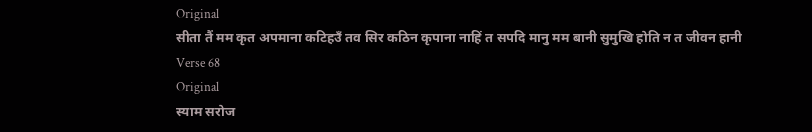Original
सीता तैं मम कृत अपमाना कटिहउँ तव सिर कठिन कृपाना नाहिं त सपदि मानु मम बानी सुमुखि होति न त जीवन हानी
Verse 68
Original
स्याम सरोज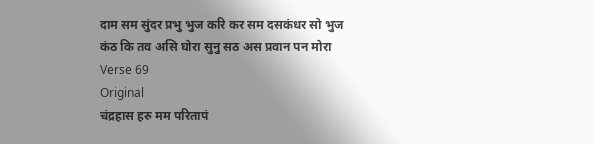दाम सम सुंदर प्रभु भुज करि कर सम दसकंधर सो भुज कंठ कि तव असि घोरा सुनु सठ अस प्रवान पन मोरा
Verse 69
Original
चंद्रहास हरु मम परितापं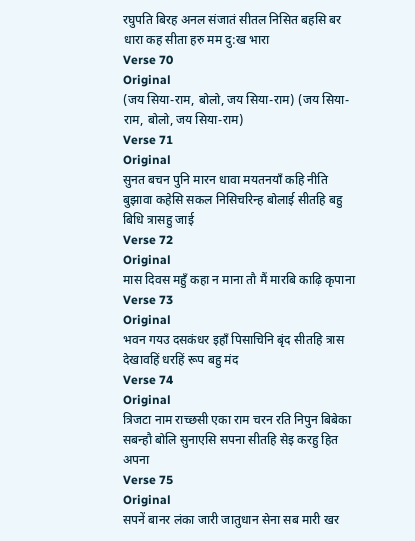रघुपति बिरह अनल संजातं सीतल निसित बहसि बर धारा कह सीता हरु मम दु:ख भारा
Verse 70
Original
(जय सिया-राम, बोलो, जय सिया-राम) (जय सिया-राम, बोलो, जय सिया-राम)
Verse 71
Original
सुनत बचन पुनि मारन धावा मयतनयाँ कहि नीति बुझावा कहेसि सकल निसिचरिन्ह बोलाई सीतहि बहु बिधि त्रासहु जाई
Verse 72
Original
मास दिवस महुँ कहा न माना तौ मैं मारबि काढ़ि कृपाना
Verse 73
Original
भवन गयउ दसकंधर इहाँ पिसाचिनि बृंद सीतहि त्रास देखावहिं धरहिं रूप बहु मंद
Verse 74
Original
त्रिजटा नाम राच्छसी एका राम चरन रति निपुन बिबेका सबन्हौ बोलि सुनाएसि सपना सीतहि सेइ करहु हित अपना
Verse 75
Original
सपनें बानर लंका जारी जातुधान सेना सब मारी खर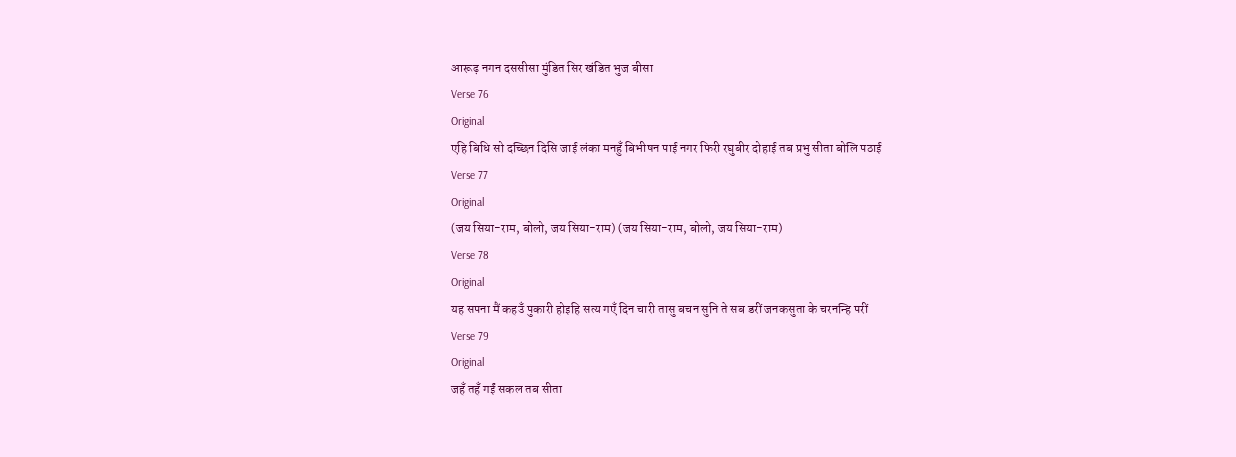आरूढ़ नगन दससीसा मुंडित सिर खंडित भुज बीसा
Verse 76
Original
एहि बिधि सो दच्छिन दिसि जाई लंका मनहुँ बिभीषन पाई नगर फिरी रघुबीर दोहाई तब प्रभु सीता बोलि पठाई
Verse 77
Original
(जय सिया-राम, बोलो, जय सिया-राम) (जय सिया-राम, बोलो, जय सिया-राम)
Verse 78
Original
यह सपना मैं कहउँ पुकारी होइहि सत्य गएँ दिन चारी तासु बचन सुनि ते सब डरीं जनकसुता के चरनन्हि परीं
Verse 79
Original
जहँ तहँ गईं सकल तब सीता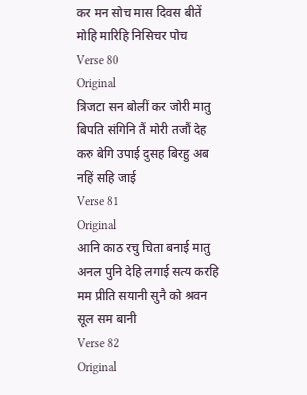कर मन सोच मास दिवस बीतें मोहि मारिहि निसिचर पोच
Verse 80
Original
त्रिजटा सन बोलीं कर जोरी मातु बिपति संगिनि तैं मोरी तजौं देह करु बेगि उपाई दुसह बिरहु अब नहिं सहि जाई
Verse 81
Original
आनि काठ रचु चिता बनाई मातु अनल पुनि देहि लगाई सत्य करहि मम प्रीति सयानी सुनै को श्रवन सूल सम बानी
Verse 82
Original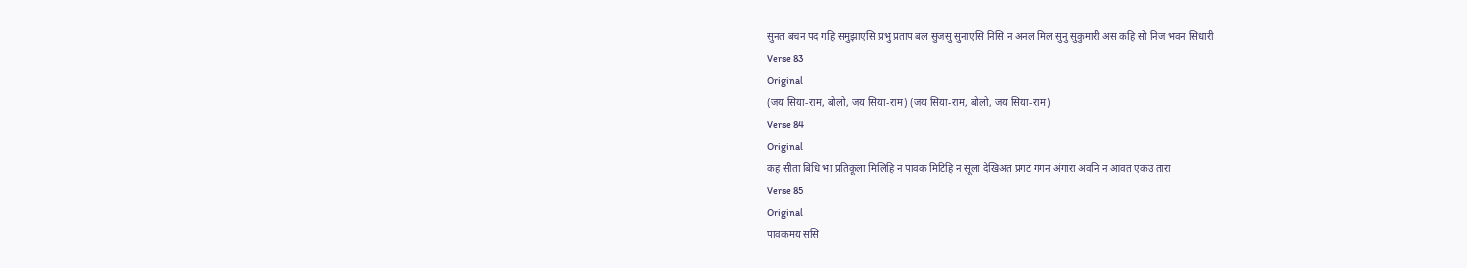सुनत बचन पद गहि समुझाएसि प्रभु प्रताप बल सुजसु सुनाएसि निसि न अनल मिल सुनु सुकुमारी अस कहि सो निज भवन सिधारी
Verse 83
Original
(जय सिया-राम, बोलो, जय सिया-राम) (जय सिया-राम, बोलो, जय सिया-राम)
Verse 84
Original
कह सीता बिधि भा प्रतिकूला मिलिहि न पावक मिटिहि न सूला देखिअत प्रगट गगन अंगारा अवनि न आवत एकउ तारा
Verse 85
Original
पावकमय ससि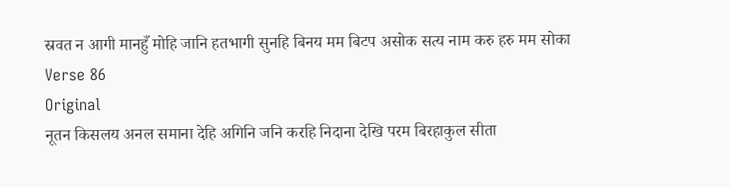स्रवत न आगी मानहुँ मोहि जानि हतभागी सुनहि बिनय मम बिटप असोक सत्य नाम करु हरु मम सोका
Verse 86
Original
नूतन किसलय अनल समाना देहि अगिनि जनि करहि निदाना देखि परम बिरहाकुल सीता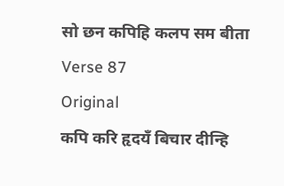सो छन कपिहि कलप सम बीता
Verse 87
Original
कपि करि हृदयँ बिचार दीन्हि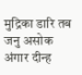मुद्रिका डारि तब जनु असोक अंगार दीन्ह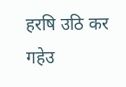हरषि उठि कर गहेउ